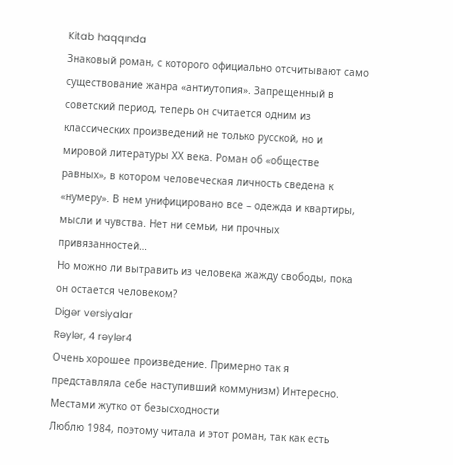Kitab haqqında
Знаковый роман, с которого официально отсчитывают само существование жанра «антиутопия». Запрещенный в советский период, теперь он считается одним из классических произведений не только русской, но и мировой литературы ХХ века. Роман об «обществе равных», в котором человеческая личность сведена к «нумеру». В нем унифицировано все – одежда и квартиры, мысли и чувства. Нет ни семьи, ни прочных привязанностей…
Но можно ли вытравить из человека жажду свободы, пока он остается человеком?
Digər versiyalar
Rəylər, 4 rəylər4
Очень хорошее произведение. Примерно так я представляла себе наступивший коммунизм) Интересно. Местами жутко от безысходности
Люблю 1984, поэтому читала и этот роман, так как есть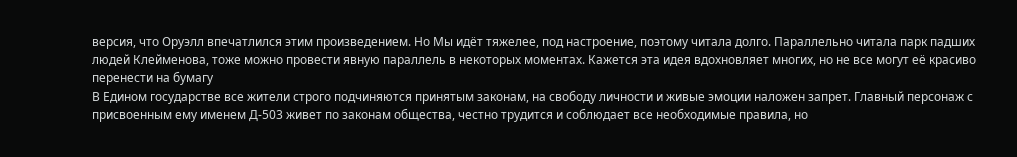версия, что Оруэлл впечатлился этим произведением. Но Мы идёт тяжелее, под настроение, поэтому читала долго. Параллельно читала парк падших людей Клейменова, тоже можно провести явную параллель в некоторых моментах. Кажется эта идея вдохновляет многих, но не все могут её красиво перенести на бумагу
В Едином государстве все жители строго подчиняются принятым законам, на свободу личности и живые эмоции наложен запрет. Главный персонаж с присвоенным ему именем Д-503 живет по законам общества, честно трудится и соблюдает все необходимые правила, но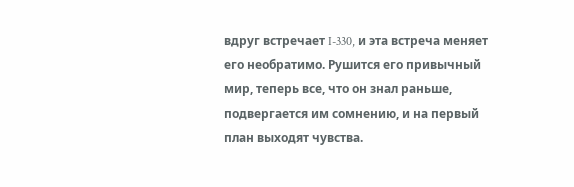вдруг встречает I-330, и эта встреча меняет его необратимо. Рушится его привычный мир, теперь все, что он знал раньше, подвергается им сомнению, и на первый план выходят чувства.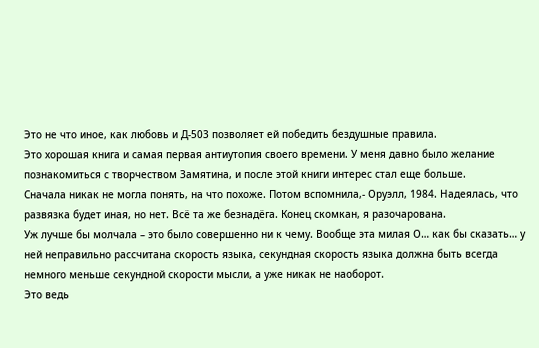Это не что иное, как любовь и Д-503 позволяет ей победить бездушные правила.
Это хорошая книга и самая первая антиутопия своего времени. У меня давно было желание познакомиться с творчеством Замятина, и после этой книги интерес стал еще больше.
Сначала никак не могла понять, на что похоже. Потом вспомнила,- Оруэлл, 1984. Надеялась, что развязка будет иная, но нет. Всё та же безнадёга. Конец скомкан, я разочарована.
Уж лучше бы молчала – это было совершенно ни к чему. Вообще эта милая О… как бы сказать… у ней неправильно рассчитана скорость языка, секундная скорость языка должна быть всегда немного меньше секундной скорости мысли, а уже никак не наоборот.
Это ведь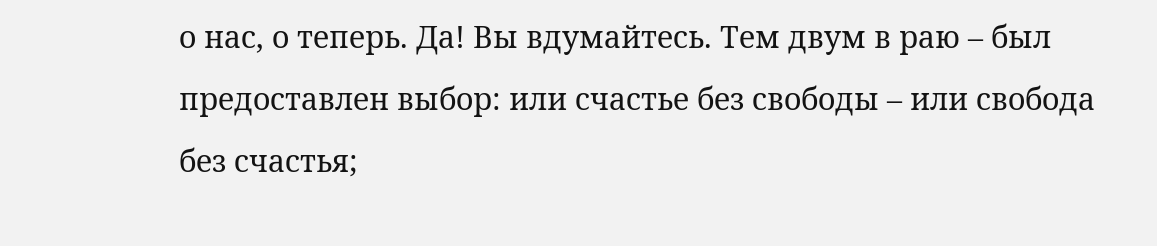о нас, о теперь. Да! Вы вдумайтесь. Тем двум в раю – был предоставлен выбор: или счастье без свободы – или свобода без счастья;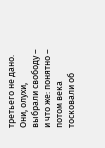третьего не дано. Они, олухи, выбрали свободу – и что же: понятно – потом века тосковали об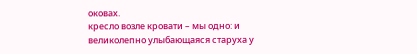оковах.
кресло возле кровати – мы одно: и великолепно улыбающаяся старуха у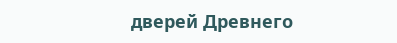дверей Древнего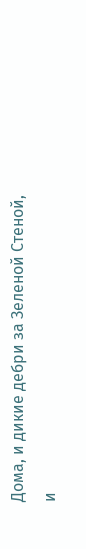Дома, и дикие дебри за Зеленой Стеной, и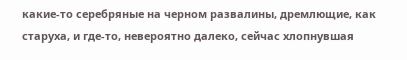какие-то серебряные на черном развалины, дремлющие, как старуха, и где-то, невероятно далеко, сейчас хлопнувшая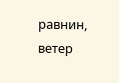равнин, ветер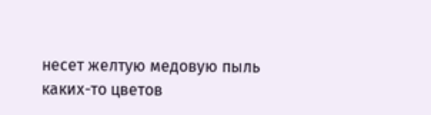несет желтую медовую пыль каких-то цветов